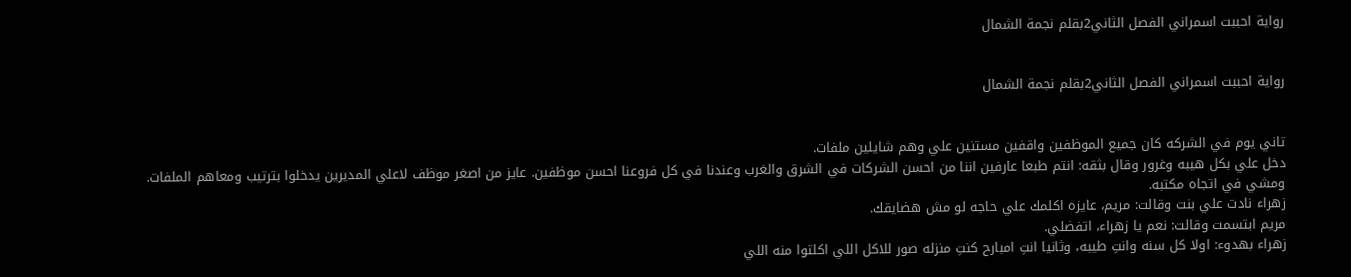رواية احببت اسمراني الفصل الثاني2بقلم نجمة الشمال


رواية احببت اسمراني الفصل الثاني2بقلم نجمة الشمال


تاني يوم في الشركه كان جميع الموظفين واقفين مستنين علي وهم شايلين ملفات.
دخل علي بكل هيبه وغرور وقال بثقه: انتم طبعا عارفين اننا من احسن الشركات في الشرق والغرب وعندنا في كل فروعنا احسن موظفين. عايز من اصغر موظف لاعلي المديرين يدخلوا بترتيب ومعاهم الملفات.
ومشي في اتجاه مكتبه.
زهراء نادت علي بنت وقالت: مريم، عايزه اكلمك علي حاجه لو مش هضايقك.
مريم ابتسمت وقالت: نعم يا زهراء، اتفضلي.
زهراء بهدوء: اولا كل سنه وانتِ طيبه، وثانيا انتِ امبارح كنتِ منزله صور للاكل اللي اكلتوا منه اللي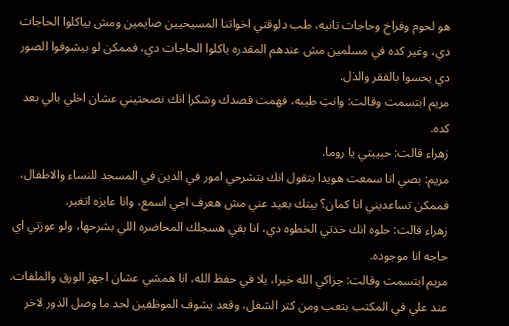هو لحوم وفراخ وحاجات تانيه، طب دلوقتي اخواتنا المسيحيين صايمين ومش بياكلوا الحاجات دي، وغير كده في مسلمين مش عندهم المقدره ياكلوا الحاجات دي، فممكن لو بيشوفوا الصور دي يحسوا بالفقر والذل.
مريم ابتسمت وقالت: وانتِ طيبه، فهمت قصدك وشكرا انك نصحتيني عشان اخلي بالي بعد كده.
زهراء قالت: حبيبتي يا روما.
مريم: بصي انا سمعت هويدا بتقول انك بتشرحي امور في الدين في المسجد للنساء والاطفال، فممكن تساعديني انا كمان؟ بيتك بعيد عني مش هعرف اجي اسمع، وانا عايزه اتغير.
زهراء قالت: حلوه انك خدتي الخطوه دي، انا بقي هسجلك المحاضره اللي بشرحها، ولو عوزتي اي حاجه انا موجوده.
مريم ابتسمت وقالت: جزاكي الله خيرا، يلا في حفظ الله، انا همشي عشان اجهز الورق والملفات.
عند علي في المكتب بتعب ومن كتر الشغل، وقعد يشوف الموظفين لحد ما وصل الدور لاخر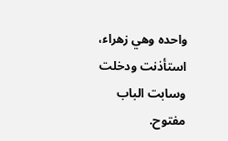واحده وهي زهراء، استأذنت ودخلت وسابت الباب مفتوح.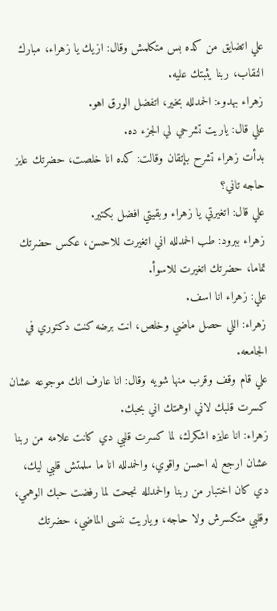علي اتضايق من كده بس متكلمش وقال: ازيك يا زهراء، مبارك النقاب، ربنا يثبتك عليه.
زهراء بهدوء: الحمدلله بخير، اتفضل الورق اهو.
علي قال: ياريت تشرحي لي الجزء ده.
بدأت زهراء تشرح بإتقان وقالت: كده انا خلصت، حضرتك عايز حاجه تاني؟
علي قال: اتغيرتي يا زهراء وبقيتي افضل بكتير.
زهراء ببرود: طب الحمدلله اني اتغيرت للاحسن، عكس حضرتك تماما، حضرتك اتغيرت للاسوأ.
علي: زهراء انا اسف.
زهراء: اللي حصل ماضي وخلص، انت برضه كنت دكتوري في الجامعه.
علي قام وقف وقرب منها شويه وقال: انا عارف انك موجوعه عشان كسرت قلبك لاني اوهمتك اني بحبك.
زهراء: انا عايزه اشكرك، لما كسرت قلبي دي كانت علامه من ربنا عشان ارجع له احسن واقوي، والحمدلله انا ما سلمتش قلبي ليك، دي كان اختبار من ربنا والحمدلله نجحت لما رفضت حبك الوهمي، وقلبي متكسرش ولا حاجه، وياريت ننسى الماضي، حضرتك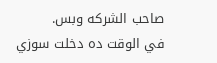صاحب الشركه وبس.
في الوقت ده دخلت سوزي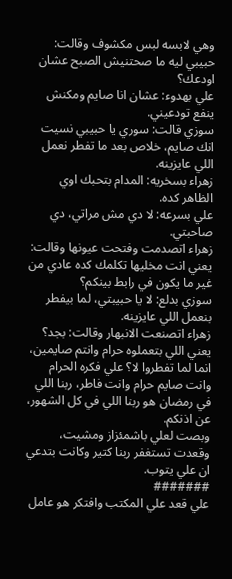وهي لابسه لبس مكشوف وقالت: حبيبي ليه ما صحتنيش الصبح عشان اودعك؟
علي بهدوء: عشان انا صايم ومكنش ينفع تودعيني.
سوزي قالت: سوري يا حبيبي نسيت انك صايم، خلاص بعد ما تفطر نعمل اللي عايزينه.
زهراء بسخريه: المدام بتحبك اوي الظاهر كده.
علي بسرعه: لا دي مش مراتي، دي صاحبتي.
زهراء اتصدمت وفتحت عيونها وقالت: يعني انت مخليها تكلمك كده عادي من غير ما يكون في رابط بينكم؟
سوزي بدلع: لا يا حبيبتي، لما بيفطر بنعمل اللي عايزينه.
زهراء اتصنعت الانبهار وقالت: بجد؟ يعني اللي بتعملوه حرام وانتم صايمين، انما لما تفطروا لا؟ علي فكره الحرام وانت صايم حرام وانت فاطر، ربنا اللي في رمضان هو ربنا اللي في كل الشهور، عن اذنكم.
وبصت لعلي باشمئزاز ومشيت، وقعدت تستغفر ربنا كتير وكانت بتدعي ان علي يتوب.
#######
علي قعد علي المكتب وافتكر هو عامل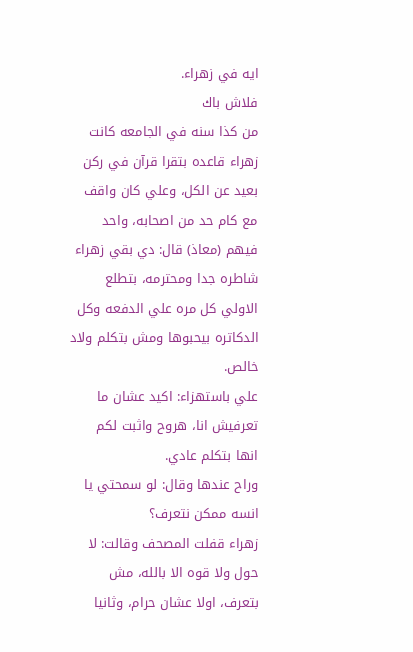ايه في زهراء.
فلاش باك
من كذا سنه في الجامعه كانت زهراء قاعده بتقرا قرآن في ركن بعيد عن الكل، وعلي كان واقف مع كام حد من اصحابه، واحد فيهم (معاذ) قال: دي بقي زهراء شاطره جدا ومحترمه، بتطلع الاولي كل مره علي الدفعه وكل الدكاتره بيحبوها ومش بتكلم ولاد خالص.
علي باستهزاء: اكيد عشان ما تعرفيش انا، هروح واثبت لكم انها بتكلم عادي.
وراح عندها وقال: لو سمحتي يا انسه ممكن نتعرف؟
زهراء قفلت المصحف وقالت: لا حول ولا قوه الا بالله، مش بتعرف، اولا عشان حرام، وثانيا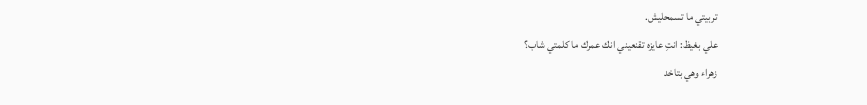تربيتي ما تسمحليش.
علي بغيظ: انتِ عايزه تقنعيني انك عمرك ما كلمتي شاب؟
زهراء وهي بتاخد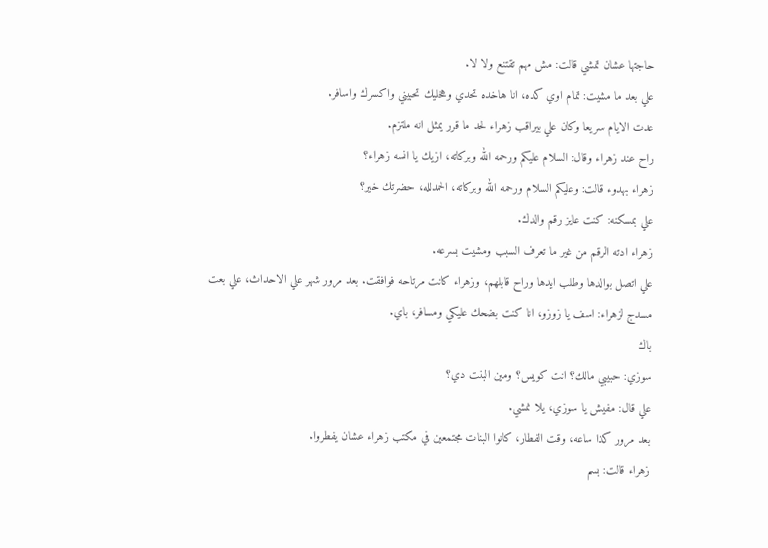حاجتها عشان تمشي قالت: مش مهم تقتنع ولا لا.
علي بعد ما مشيت: تمام اوي كده، انا هاخده تحدي وهخليك تحبيني واكسرك واسافر.
عدت الايام سريعا وكان علي بيراقب زهراء لحد ما قرر يمثل انه ملتزم.
راح عند زهراء وقال: السلام عليكم ورحمه الله وبركاته، ازيك يا انسه زهراء؟
زهراء بهدوء قالت: وعليكم السلام ورحمه الله وبركاته، الحمدلله، حضرتك خير؟
علي بمسكنه: كنت عايز رقم والدك.
زهراء ادته الرقم من غير ما تعرف السبب ومشيت بسرعه.
علي اتصل بوالدها وطلب ايدها وراح قابلهم، وزهراء كانت مرتاحه فوافقت. بعد مرور شهر علي الاحداث، علي بعت مسدج لزهراء: اسف يا زوزو، انا كنت بضحك عليكي ومسافر، باي.
باك
سوزي: حبيبي مالك؟ انت كويس؟ ومين البنت دي؟
علي قال: مفيش يا سوزي، يلا نمشي.
بعد مرور كذا ساعه، وقت الفطار، كانوا البنات مجتمعين في مكتب زهراء عشان يفطروا.
زهراء قالت: بسم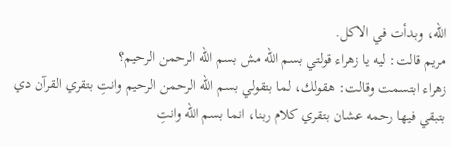الله، وبدأت في الاكل.
مريم قالت: ليه يا زهراء قولتي بسم الله مش بسم الله الرحمن الرحيم؟
زهراء ابتسمت وقالت: هقولك، لما بتقولي بسم الله الرحمن الرحيم وانتِ بتقري القرآن دي بتبقي فيها رحمه عشان بتقري كلام ربنا، انما بسم الله وانتِ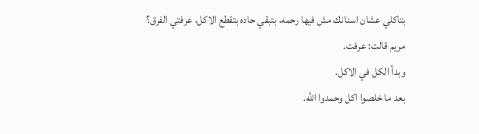بتاكلي عشان اسنانك مش فيها رحمه، بتبقي حاده بتقطع الاكل، عرفتي الفرق؟
مريم قالت: عرفت.
وبدأ الكل في الاكل.
بعد ما خلصوا اكل وحمدوا الله.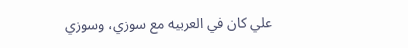علي كان في العربيه مع سوزي، وسوزي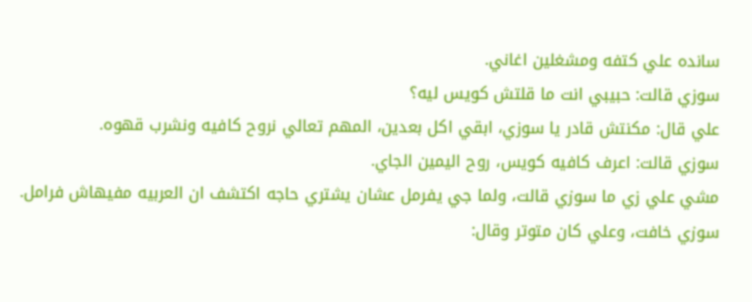سانده علي كتفه ومشغلين اغاني.
سوزي قالت: حبيبي انت ما قلتش كويس ليه؟
علي قال: مكنتش قادر يا سوزي، ابقي اكل بعدين، المهم تعالي نروح كافيه ونشرب قهوه.
سوزي قالت: اعرف كافيه كويس، روح اليمين الجاي.
مشي علي زي ما سوزي قالت، ولما جي يفرمل عشان يشتري حاجه اكتشف ان العربيه مفيهاش فرامل.
سوزي خافت، وعلي كان متوتر وقال: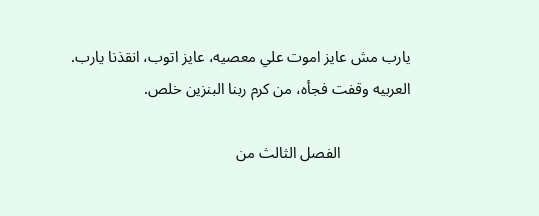يارب مش عايز اموت علي معصيه، عايز اتوب، انقذنا يارب.
العربيه وقفت فجأه، من كرم ربنا البنزين خلص.

                  الفصل الثالث من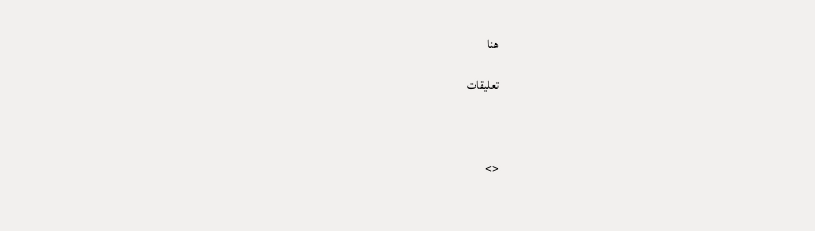هنا

تعليقات



<>